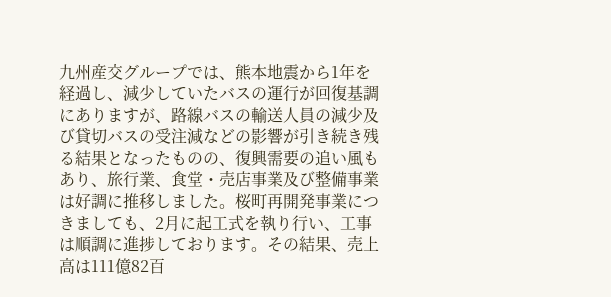九州産交グループでは、熊本地震から1年を経過し、減少していたバスの運行が回復基調にありますが、路線バスの輸送人員の減少及び貸切バスの受注減などの影響が引き続き残る結果となったものの、復興需要の追い風もあり、旅行業、食堂・売店事業及び整備事業は好調に推移しました。桜町再開発事業につきましても、2月に起工式を執り行い、工事は順調に進捗しております。その結果、売上高は111億82百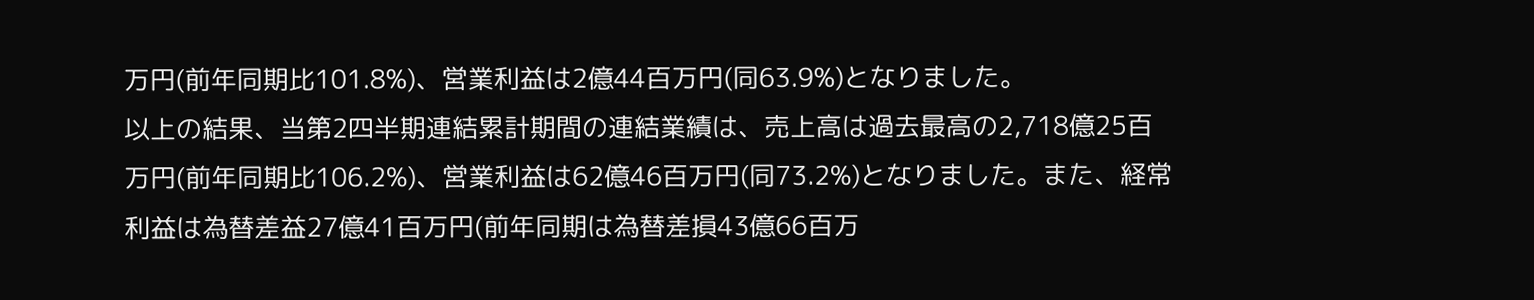万円(前年同期比101.8%)、営業利益は2億44百万円(同63.9%)となりました。
以上の結果、当第2四半期連結累計期間の連結業績は、売上高は過去最高の2,718億25百万円(前年同期比106.2%)、営業利益は62億46百万円(同73.2%)となりました。また、経常利益は為替差益27億41百万円(前年同期は為替差損43億66百万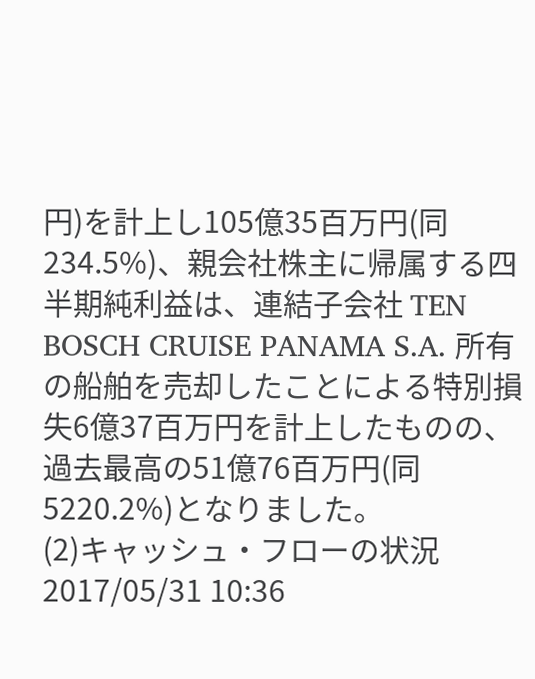円)を計上し105億35百万円(同234.5%)、親会社株主に帰属する四半期純利益は、連結子会社 TEN BOSCH CRUISE PANAMA S.A. 所有の船舶を売却したことによる特別損失6億37百万円を計上したものの、過去最高の51億76百万円(同5220.2%)となりました。
(2)キャッシュ・フローの状況
2017/05/31 10:36